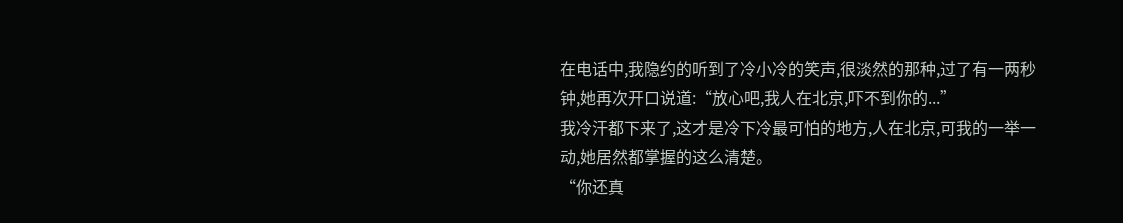在电话中,我隐约的听到了冷小冷的笑声,很淡然的那种,过了有一两秒钟,她再次开口说道:“放心吧,我人在北京,吓不到你的...”
我冷汗都下来了,这才是冷下冷最可怕的地方,人在北京,可我的一举一动,她居然都掌握的这么清楚。
“你还真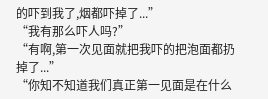的吓到我了,烟都吓掉了...”
“我有那么吓人吗?”
“有啊,第一次见面就把我吓的把泡面都扔掉了...”
“你知不知道我们真正第一见面是在什么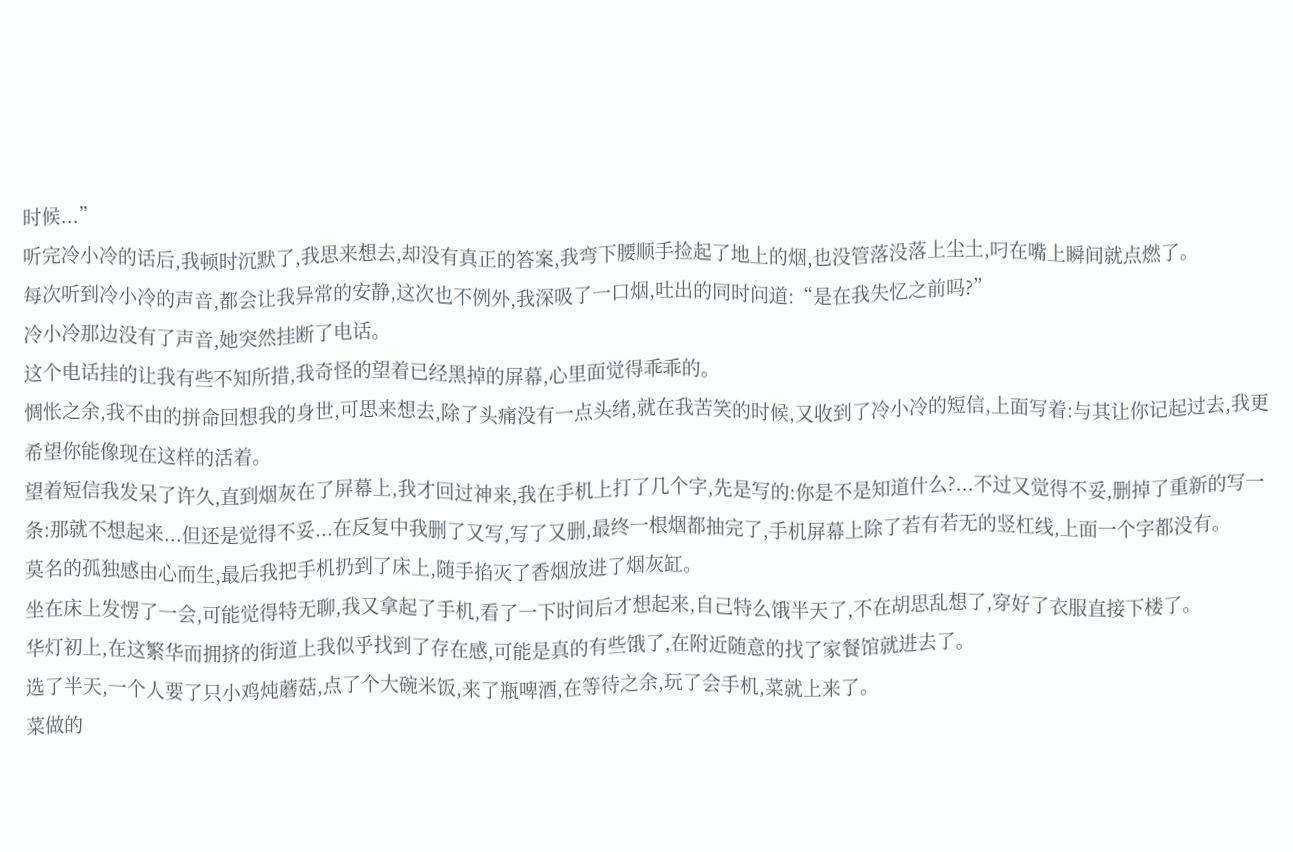时候...”
听完冷小冷的话后,我顿时沉默了,我思来想去,却没有真正的答案,我弯下腰顺手捡起了地上的烟,也没管落没落上尘土,叼在嘴上瞬间就点燃了。
每次听到冷小冷的声音,都会让我异常的安静,这次也不例外,我深吸了一口烟,吐出的同时问道:“是在我失忆之前吗?”
冷小冷那边没有了声音,她突然挂断了电话。
这个电话挂的让我有些不知所措,我奇怪的望着已经黑掉的屏幕,心里面觉得乖乖的。
惆怅之余,我不由的拼命回想我的身世,可思来想去,除了头痛没有一点头绪,就在我苦笑的时候,又收到了冷小冷的短信,上面写着:与其让你记起过去,我更希望你能像现在这样的活着。
望着短信我发呆了许久,直到烟灰在了屏幕上,我才回过神来,我在手机上打了几个字,先是写的:你是不是知道什么?...不过又觉得不妥,删掉了重新的写一条:那就不想起来...但还是觉得不妥...在反复中我删了又写,写了又删,最终一根烟都抽完了,手机屏幕上除了若有若无的竖杠线,上面一个字都没有。
莫名的孤独感由心而生,最后我把手机扔到了床上,随手掐灭了香烟放进了烟灰缸。
坐在床上发愣了一会,可能觉得特无聊,我又拿起了手机,看了一下时间后才想起来,自己特么饿半天了,不在胡思乱想了,穿好了衣服直接下楼了。
华灯初上,在这繁华而拥挤的街道上我似乎找到了存在感,可能是真的有些饿了,在附近随意的找了家餐馆就进去了。
选了半天,一个人要了只小鸡炖蘑菇,点了个大碗米饭,来了瓶啤酒,在等待之余,玩了会手机,菜就上来了。
菜做的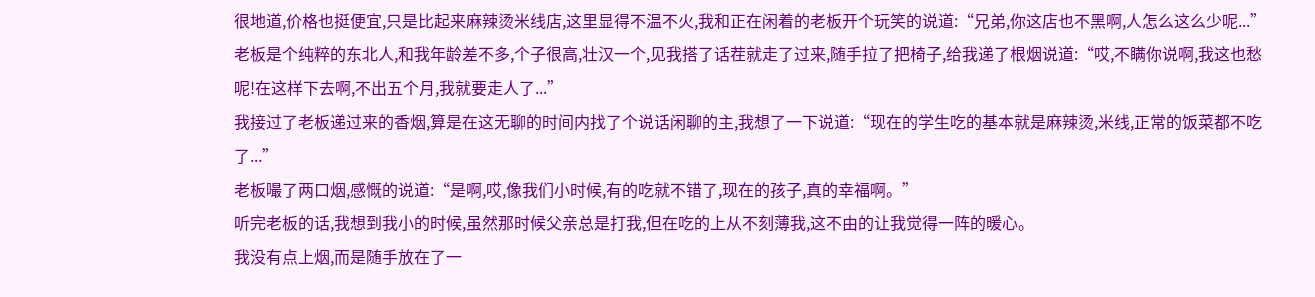很地道,价格也挺便宜,只是比起来麻辣烫米线店,这里显得不温不火,我和正在闲着的老板开个玩笑的说道:“兄弟,你这店也不黑啊,人怎么这么少呢...”
老板是个纯粹的东北人,和我年龄差不多,个子很高,壮汉一个,见我搭了话茬就走了过来,随手拉了把椅子,给我递了根烟说道:“哎,不瞒你说啊,我这也愁呢!在这样下去啊,不出五个月,我就要走人了...”
我接过了老板递过来的香烟,算是在这无聊的时间内找了个说话闲聊的主,我想了一下说道:“现在的学生吃的基本就是麻辣烫,米线,正常的饭菜都不吃了...”
老板嘬了两口烟,感慨的说道:“是啊,哎,像我们小时候,有的吃就不错了,现在的孩子,真的幸福啊。”
听完老板的话,我想到我小的时候,虽然那时候父亲总是打我,但在吃的上从不刻薄我,这不由的让我觉得一阵的暖心。
我没有点上烟,而是随手放在了一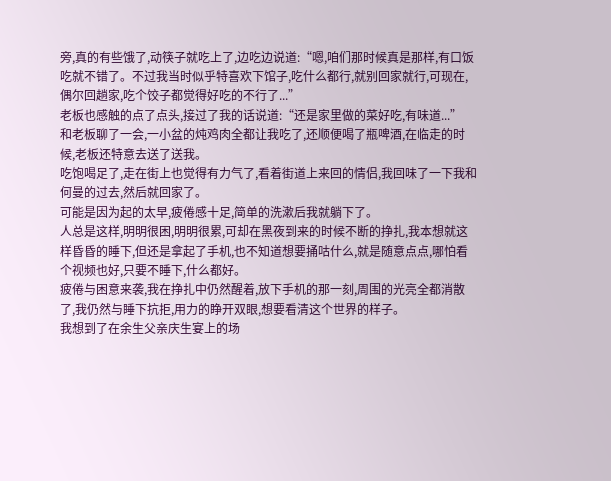旁,真的有些饿了,动筷子就吃上了,边吃边说道:“嗯,咱们那时候真是那样,有口饭吃就不错了。不过我当时似乎特喜欢下馆子,吃什么都行,就别回家就行,可现在,偶尔回趟家,吃个饺子都觉得好吃的不行了...”
老板也感触的点了点头,接过了我的话说道:“还是家里做的菜好吃,有味道...”
和老板聊了一会,一小盆的炖鸡肉全都让我吃了,还顺便喝了瓶啤酒,在临走的时候,老板还特意去送了送我。
吃饱喝足了,走在街上也觉得有力气了,看着街道上来回的情侣,我回味了一下我和何曼的过去,然后就回家了。
可能是因为起的太早,疲倦感十足,简单的洗漱后我就躺下了。
人总是这样,明明很困,明明很累,可却在黑夜到来的时候不断的挣扎,我本想就这样昏昏的睡下,但还是拿起了手机,也不知道想要捅咕什么,就是随意点点,哪怕看个视频也好,只要不睡下,什么都好。
疲倦与困意来袭,我在挣扎中仍然醒着,放下手机的那一刻,周围的光亮全都消散了,我仍然与睡下抗拒,用力的睁开双眼,想要看清这个世界的样子。
我想到了在余生父亲庆生宴上的场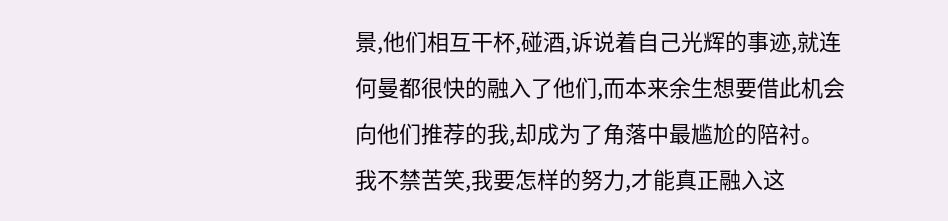景,他们相互干杯,碰酒,诉说着自己光辉的事迹,就连何曼都很快的融入了他们,而本来余生想要借此机会向他们推荐的我,却成为了角落中最尴尬的陪衬。
我不禁苦笑,我要怎样的努力,才能真正融入这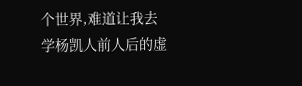个世界,难道让我去学杨凯人前人后的虚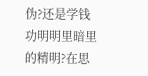伪?还是学钱功明明里暗里的精明?在思